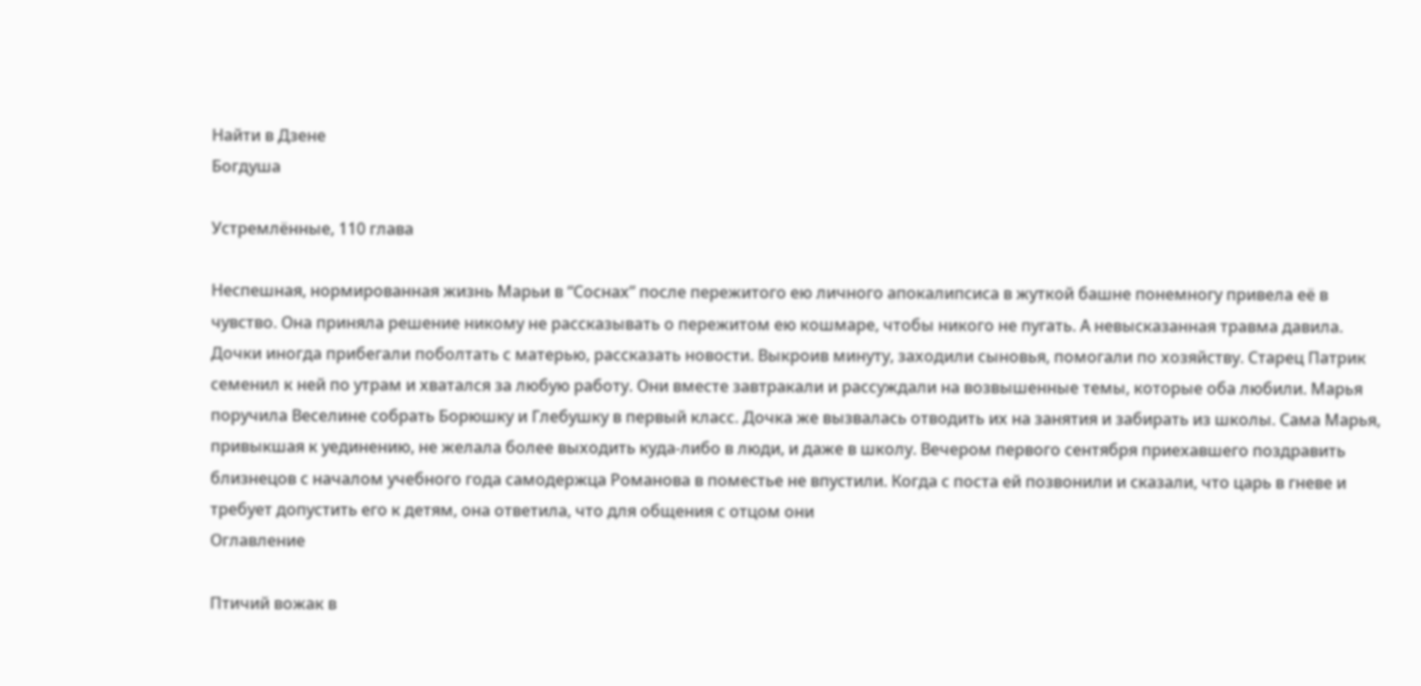Найти в Дзене
Богдуша

Устремлённые, 110 глава

Неспешная, нормированная жизнь Марьи в “Соснах” после пережитого ею личного апокалипсиса в жуткой башне понемногу привела её в чувство. Она приняла решение никому не рассказывать о пережитом ею кошмаре, чтобы никого не пугать. А невысказанная травма давила. Дочки иногда прибегали поболтать с матерью, рассказать новости. Выкроив минуту, заходили сыновья, помогали по хозяйству. Старец Патрик семенил к ней по утрам и хватался за любую работу. Они вместе завтракали и рассуждали на возвышенные темы, которые оба любили. Марья поручила Веселине собрать Борюшку и Глебушку в первый класс. Дочка же вызвалась отводить их на занятия и забирать из школы. Сама Марья, привыкшая к уединению, не желала более выходить куда-либо в люди, и даже в школу. Вечером первого сентября приехавшего поздравить близнецов с началом учебного года самодержца Романова в поместье не впустили. Когда с поста ей позвонили и сказали, что царь в гневе и требует допустить его к детям, она ответила, что для общения с отцом они
Оглавление

Птичий вожак в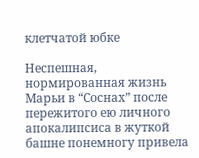клетчатой юбке

Неспешная, нормированная жизнь Марьи в “Соснах” после пережитого ею личного апокалипсиса в жуткой башне понемногу привела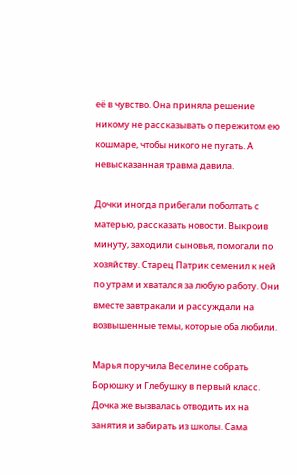её в чувство. Она приняла решение никому не рассказывать о пережитом ею кошмаре, чтобы никого не пугать. А невысказанная травма давила.

Дочки иногда прибегали поболтать с матерью, рассказать новости. Выкроив минуту, заходили сыновья, помогали по хозяйству. Старец Патрик семенил к ней по утрам и хватался за любую работу. Они вместе завтракали и рассуждали на возвышенные темы, которые оба любили.

Марья поручила Веселине собрать Борюшку и Глебушку в первый класс. Дочка же вызвалась отводить их на занятия и забирать из школы. Сама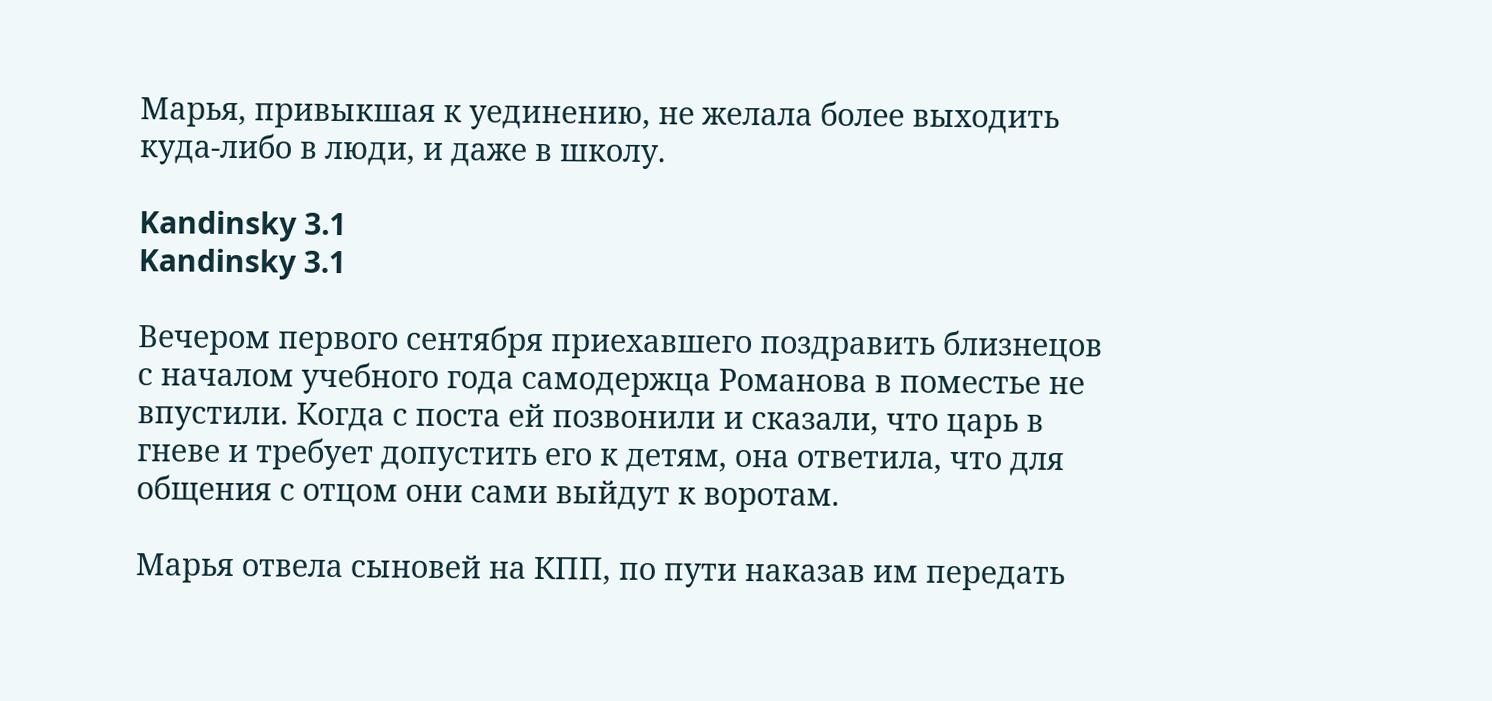Марья, привыкшая к уединению, не желала более выходить куда-либо в люди, и даже в школу.

Kandinsky 3.1
Kandinsky 3.1

Вечером первого сентября приехавшего поздравить близнецов с началом учебного года самодержца Романова в поместье не впустили. Когда с поста ей позвонили и сказали, что царь в гневе и требует допустить его к детям, она ответила, что для общения с отцом они сами выйдут к воротам.

Марья отвела сыновей на КПП, по пути наказав им передать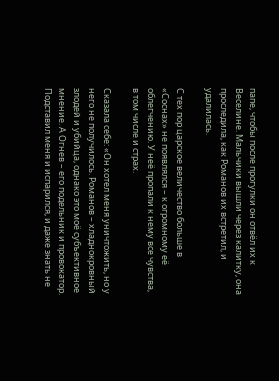папе, чтобы после прогулки он отвёл их к Веселине. Мальчики вышли через калитку, она проследила, как Романов их встретил, и удалилась.

С тех пор царское величество больше в «Соснах» не появлялся – к огромному её облегчению. У неё пропали к нему все чувства, в том числе и страх.

Сказала себе: «Он хотел меня уничтожить, но у него не получилось. Романов – хладнокровный злодей и убийца, однако это моё субъективное мнение. А Огнев – его подельник и провокатор. Подставил меня и испарился, и даже знать не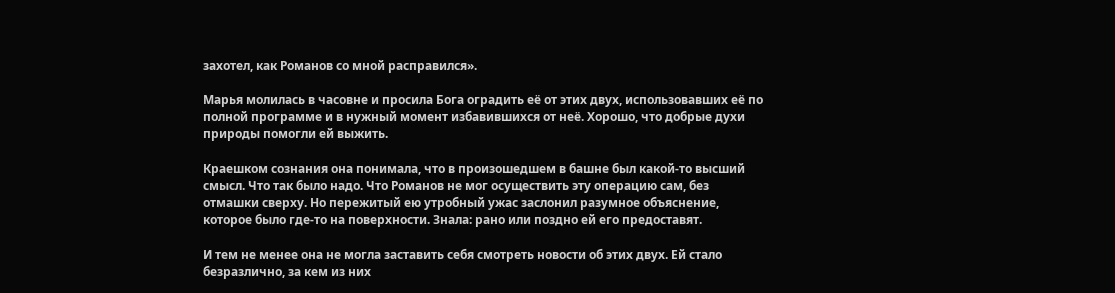захотел, как Романов со мной расправился».

Марья молилась в часовне и просила Бога оградить её от этих двух, использовавших её по полной программе и в нужный момент избавившихся от неё. Хорошо, что добрые духи природы помогли ей выжить.

Краешком сознания она понимала, что в произошедшем в башне был какой-то высший смысл. Что так было надо. Что Романов не мог осуществить эту операцию сам, без отмашки сверху. Но пережитый ею утробный ужас заслонил разумное объяснение, которое было где-то на поверхности. Знала: рано или поздно ей его предоставят.

И тем не менее она не могла заставить себя смотреть новости об этих двух. Ей стало безразлично, за кем из них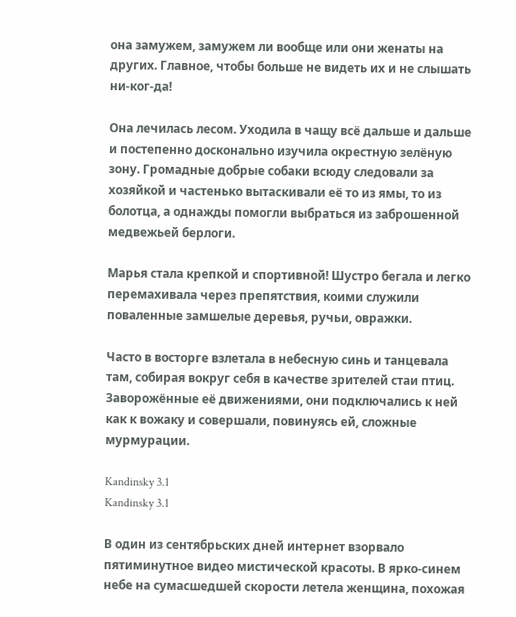она замужем, замужем ли вообще или они женаты на других. Главное, чтобы больше не видеть их и не слышать ни-ког-да!

Она лечилась лесом. Уходила в чащу всё дальше и дальше и постепенно досконально изучила окрестную зелёную зону. Громадные добрые собаки всюду следовали за хозяйкой и частенько вытаскивали её то из ямы, то из болотца, а однажды помогли выбраться из заброшенной медвежьей берлоги.

Марья стала крепкой и спортивной! Шустро бегала и легко перемахивала через препятствия, коими служили поваленные замшелые деревья, ручьи, овражки.

Часто в восторге взлетала в небесную синь и танцевала там, собирая вокруг себя в качестве зрителей стаи птиц. Заворожённые её движениями, они подключались к ней как к вожаку и совершали, повинуясь ей, сложные мурмурации.

Kandinsky 3.1
Kandinsky 3.1

В один из сентябрьских дней интернет взорвало пятиминутное видео мистической красоты. В ярко-синем небе на сумасшедшей скорости летела женщина, похожая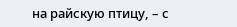на райскую птицу, – с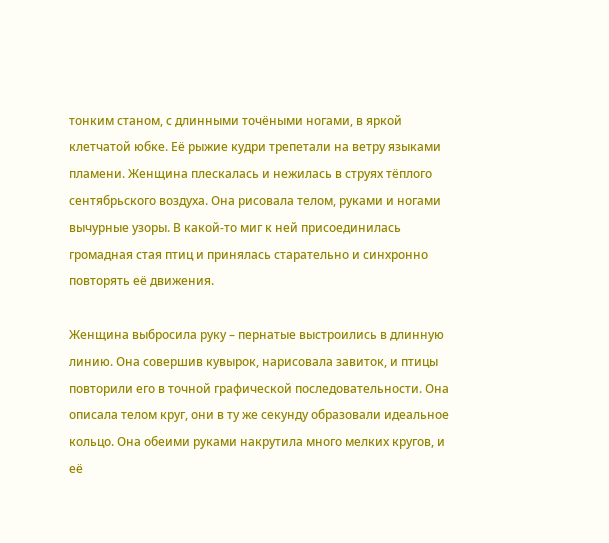тонким станом, с длинными точёными ногами, в яркой клетчатой юбке. Её рыжие кудри трепетали на ветру языками пламени. Женщина плескалась и нежилась в струях тёплого сентябрьского воздуха. Она рисовала телом, руками и ногами вычурные узоры. В какой-то миг к ней присоединилась громадная стая птиц и принялась старательно и синхронно повторять её движения.

Женщина выбросила руку – пернатые выстроились в длинную линию. Она совершив кувырок, нарисовала завиток, и птицы повторили его в точной графической последовательности. Она описала телом круг, они в ту же секунду образовали идеальное кольцо. Она обеими руками накрутила много мелких кругов, и её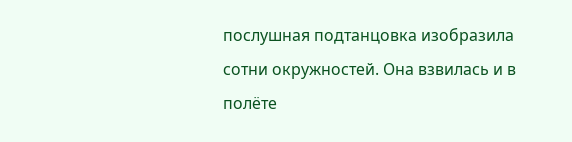послушная подтанцовка изобразила сотни окружностей. Она взвилась и в полёте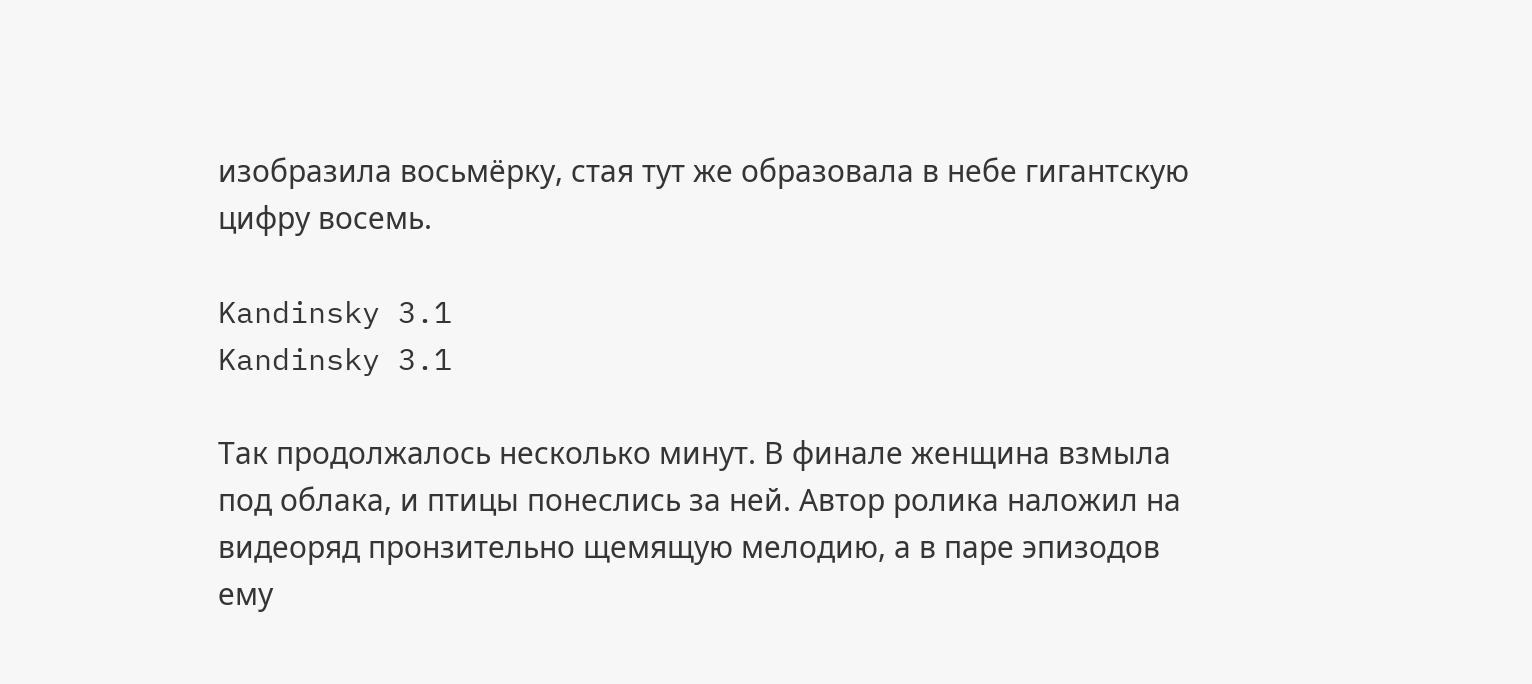изобразила восьмёрку, стая тут же образовала в небе гигантскую цифру восемь.

Kandinsky 3.1
Kandinsky 3.1

Так продолжалось несколько минут. В финале женщина взмыла под облака, и птицы понеслись за ней. Автор ролика наложил на видеоряд пронзительно щемящую мелодию, а в паре эпизодов ему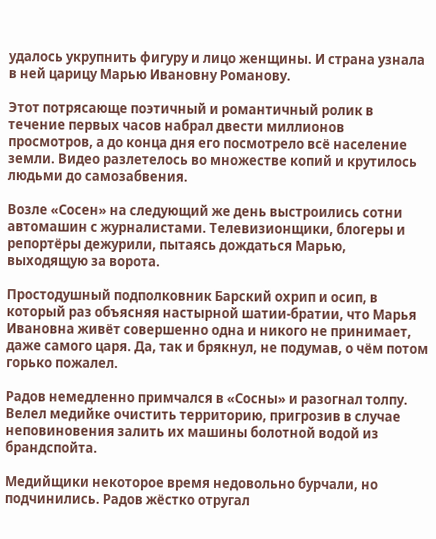удалось укрупнить фигуру и лицо женщины. И страна узнала в ней царицу Марью Ивановну Романову.

Этот потрясающе поэтичный и романтичный ролик в течение первых часов набрал двести миллионов просмотров, а до конца дня его посмотрело всё население земли. Видео разлетелось во множестве копий и крутилось людьми до самозабвения.

Возле «Сосен» на следующий же день выстроились сотни автомашин с журналистами. Телевизионщики, блогеры и репортёры дежурили, пытаясь дождаться Марью, выходящую за ворота.

Простодушный подполковник Барский охрип и осип, в который раз объясняя настырной шатии-братии, что Марья Ивановна живёт совершенно одна и никого не принимает, даже самого царя. Да, так и брякнул, не подумав, о чём потом горько пожалел.

Радов немедленно примчался в «Сосны» и разогнал толпу. Велел медийке очистить территорию, пригрозив в случае неповиновения залить их машины болотной водой из брандспойта.

Медийщики некоторое время недовольно бурчали, но подчинились. Радов жёстко отругал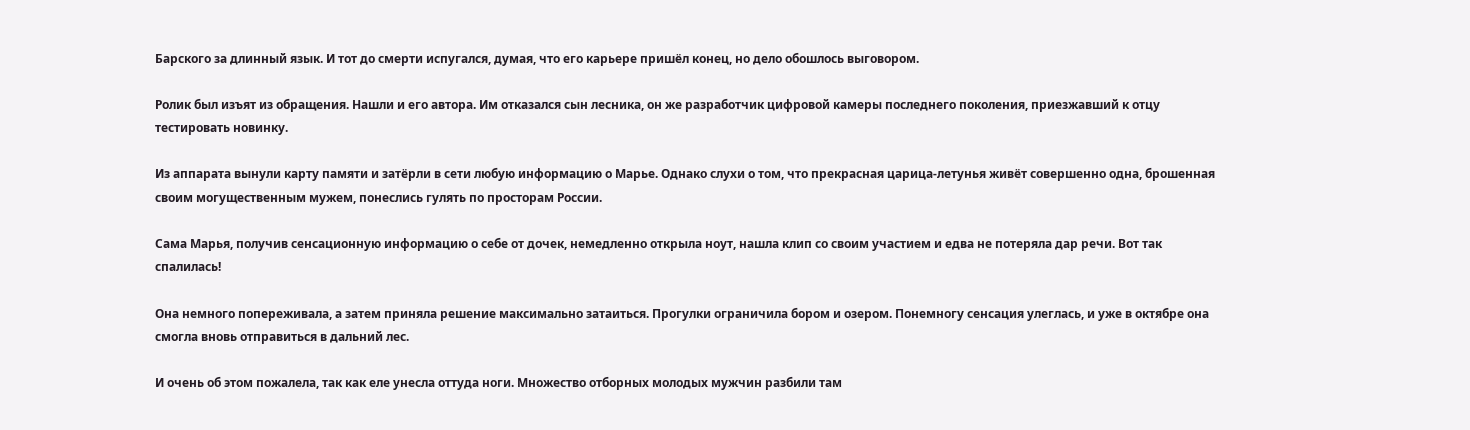Барского за длинный язык. И тот до смерти испугался, думая, что его карьере пришёл конец, но дело обошлось выговором.

Ролик был изъят из обращения. Нашли и его автора. Им отказался сын лесника, он же разработчик цифровой камеры последнего поколения, приезжавший к отцу тестировать новинку.

Из аппарата вынули карту памяти и затёрли в сети любую информацию о Марье. Однако слухи о том, что прекрасная царица-летунья живёт совершенно одна, брошенная своим могущественным мужем, понеслись гулять по просторам России.

Сама Марья, получив сенсационную информацию о себе от дочек, немедленно открыла ноут, нашла клип со своим участием и едва не потеряла дар речи. Вот так спалилась!

Она немного попереживала, а затем приняла решение максимально затаиться. Прогулки ограничила бором и озером. Понемногу сенсация улеглась, и уже в октябре она смогла вновь отправиться в дальний лес.

И очень об этом пожалела, так как еле унесла оттуда ноги. Множество отборных молодых мужчин разбили там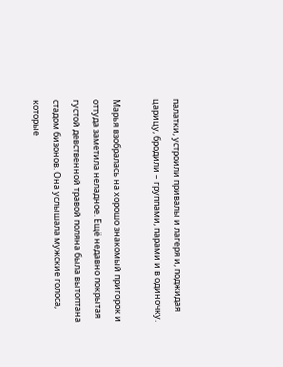палатки, устроили привалы и лагеря и, поджидая царицу, бродили – группами, парами и в одиночку.

Марья взобралась на хорошо знакомый пригорок и оттуда заметила неладное. Ещё недавно покрытая густой девственной травой поляна была вытоптана стадом бизонов. Она услышала мужские голоса, которые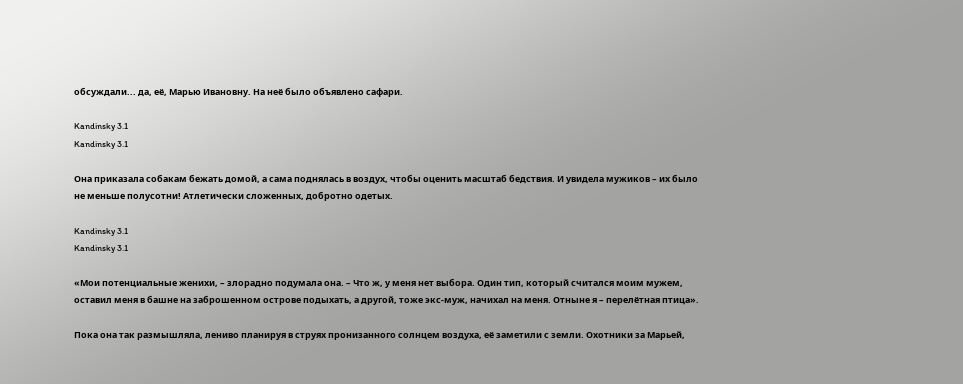обсуждали... да, её, Марью Ивановну. На неё было объявлено сафари.

Kandinsky 3.1
Kandinsky 3.1

Она приказала собакам бежать домой, а сама поднялась в воздух, чтобы оценить масштаб бедствия. И увидела мужиков – их было не меньше полусотни! Атлетически сложенных, добротно одетых.

Kandinsky 3.1
Kandinsky 3.1

«Мои потенциальные женихи, – злорадно подумала она. – Что ж, у меня нет выбора. Один тип, который считался моим мужем, оставил меня в башне на заброшенном острове подыхать, а другой, тоже экс-муж, начихал на меня. Отныне я – перелётная птица».

Пока она так размышляла, лениво планируя в струях пронизанного солнцем воздуха, её заметили с земли. Охотники за Марьей,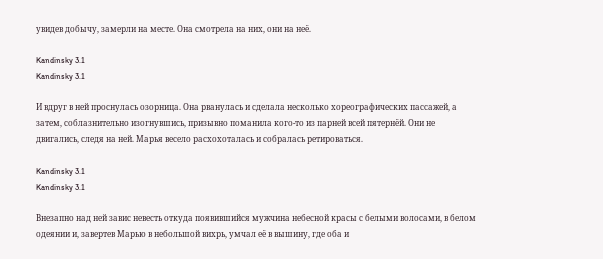увидев добычу, замерли на месте. Она смотрела на них, они на неё.

Kandinsky 3.1
Kandinsky 3.1

И вдруг в ней проснулась озорница. Она рванулась и сделала несколько хореографических пассажей, а затем, соблазнительно изогнувшись, призывно поманила кого-то из парней всей пятернёй. Они не двигались, следя на ней. Марья весело расхохоталась и собралась ретироваться.

Kandinsky 3.1
Kandinsky 3.1

Внезапно над ней завис невесть откуда появившийся мужчина небесной красы с белыми волосами, в белом одеянии и, завертев Марью в небольшой вихрь, умчал её в вышину, где оба и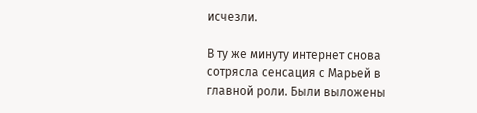исчезли.

В ту же минуту интернет снова сотрясла сенсация с Марьей в главной роли. Были выложены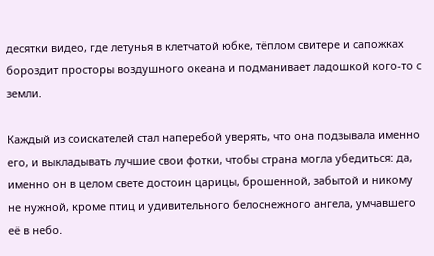десятки видео, где летунья в клетчатой юбке, тёплом свитере и сапожках бороздит просторы воздушного океана и подманивает ладошкой кого-то с земли.

Каждый из соискателей стал наперебой уверять, что она подзывала именно его, и выкладывать лучшие свои фотки, чтобы страна могла убедиться: да, именно он в целом свете достоин царицы, брошенной, забытой и никому не нужной, кроме птиц и удивительного белоснежного ангела, умчавшего её в небо.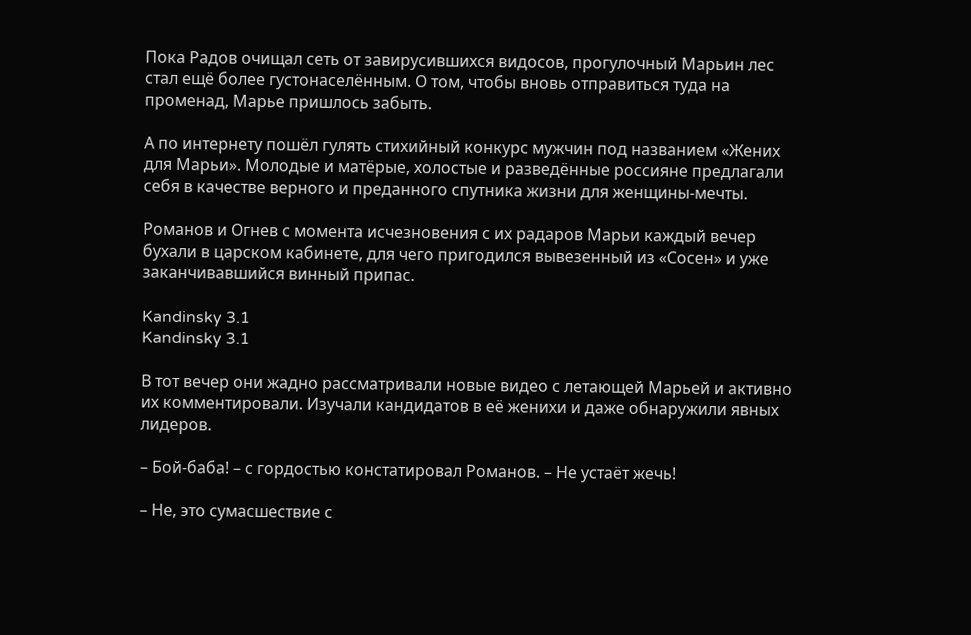Пока Радов очищал сеть от завирусившихся видосов, прогулочный Марьин лес стал ещё более густонаселённым. О том, чтобы вновь отправиться туда на променад, Марье пришлось забыть.

А по интернету пошёл гулять стихийный конкурс мужчин под названием «Жених для Марьи». Молодые и матёрые, холостые и разведённые россияне предлагали себя в качестве верного и преданного спутника жизни для женщины-мечты.

Романов и Огнев с момента исчезновения с их радаров Марьи каждый вечер бухали в царском кабинете, для чего пригодился вывезенный из «Сосен» и уже заканчивавшийся винный припас.

Kandinsky 3.1
Kandinsky 3.1

В тот вечер они жадно рассматривали новые видео с летающей Марьей и активно их комментировали. Изучали кандидатов в её женихи и даже обнаружили явных лидеров.

– Бой-баба! – с гордостью констатировал Романов. – Не устаёт жечь!

– Не, это сумасшествие с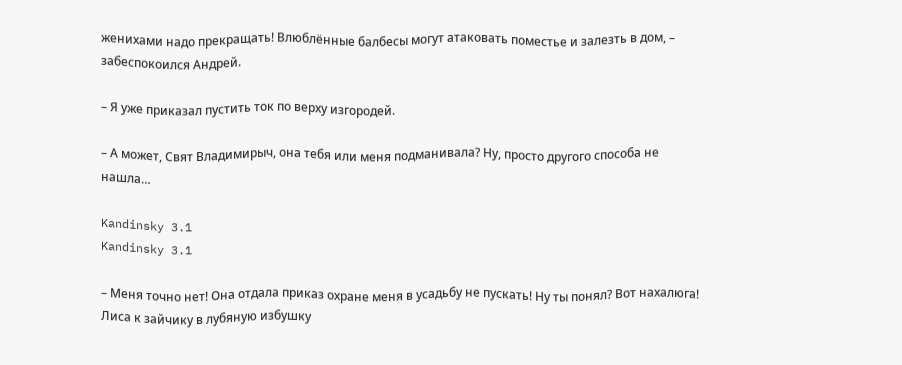женихами надо прекращать! Влюблённые балбесы могут атаковать поместье и залезть в дом, – забеспокоился Андрей.

– Я уже приказал пустить ток по верху изгородей.

– А может, Свят Владимирыч, она тебя или меня подманивала? Ну, просто другого способа не нашла…

Kandinsky 3.1
Kandinsky 3.1

– Меня точно нет! Она отдала приказ охране меня в усадьбу не пускать! Ну ты понял? Вот нахалюга! Лиса к зайчику в лубяную избушку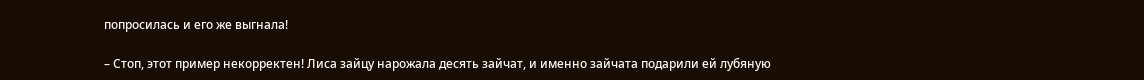попросилась и его же выгнала!

– Стоп, этот пример некорректен! Лиса зайцу нарожала десять зайчат, и именно зайчата подарили ей лубяную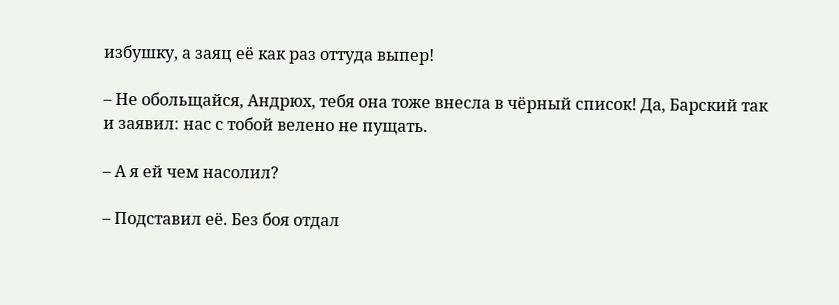избушку, а заяц её как раз оттуда выпер!

– Не обольщайся, Андрюх, тебя она тоже внесла в чёрный список! Да, Барский так и заявил: нас с тобой велено не пущать.

– А я ей чем насолил?

– Подставил её. Без боя отдал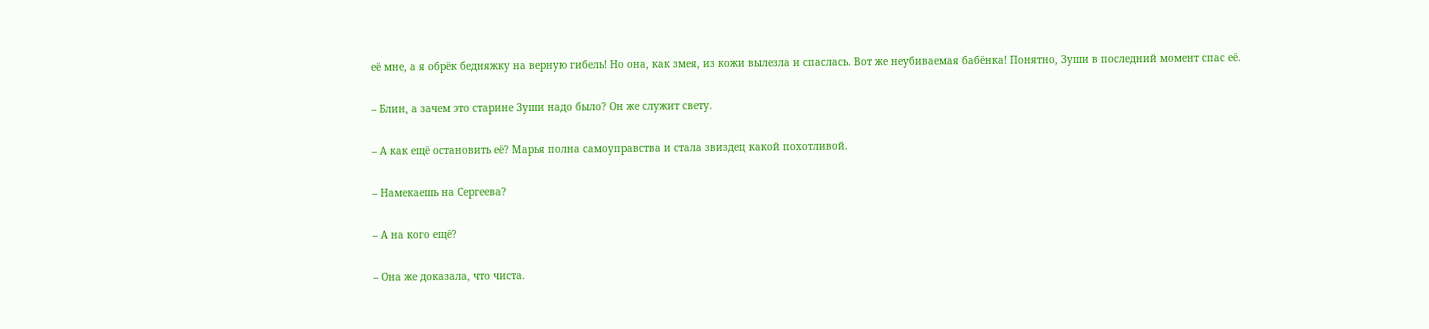её мне, а я обрёк бедняжку на верную гибель! Но она, как змея, из кожи вылезла и спаслась. Вот же неубиваемая бабёнка! Понятно, Зуши в последний момент спас её.

– Блин, а зачем это старине Зуши надо было? Он же служит свету.

– А как ещё остановить её? Марья полна самоуправства и стала звиздец какой похотливой.

– Намекаешь на Сергеева?

– А на кого ещё?

– Она же доказала, что чиста.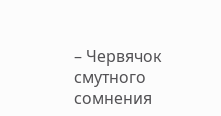– Червячок смутного сомнения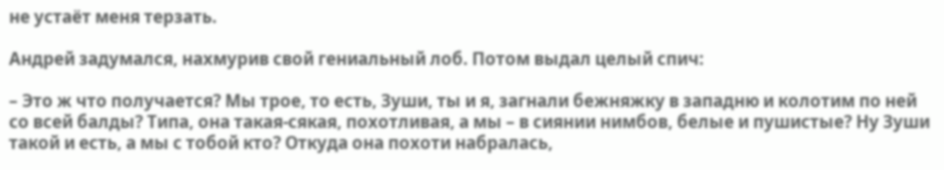не устаёт меня терзать.

Андрей задумался, нахмурив свой гениальный лоб. Потом выдал целый спич:

– Это ж что получается? Мы трое, то есть, Зуши, ты и я, загнали бежняжку в западню и колотим по ней со всей балды? Типа, она такая-сякая, похотливая, а мы – в сиянии нимбов, белые и пушистые? Ну Зуши такой и есть, а мы с тобой кто? Откуда она похоти набралась,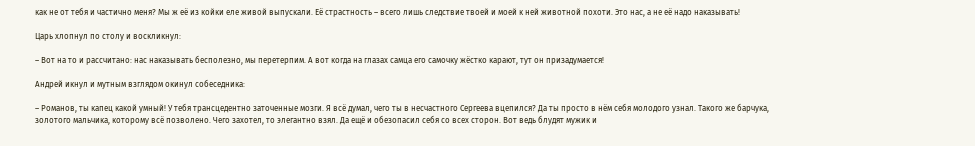как не от тебя и частично меня? Мы ж её из койки еле живой выпускали. Её страстность – всего лишь следствие твоей и моей к ней животной похоти. Это нас, а не её надо наказывать!

Царь хлопнул по столу и воскликнул:

– Вот на то и рассчитано: нас наказывать бесполезно, мы перетерпим. А вот когда на глазах самца его самочку жёстко карают, тут он призадумается!

Андрей икнул и мутным взглядом окинул собеседника:

– Романов, ты капец какой умный! У тебя трансцедентно заточенные мозги. Я всё думал, чего ты в несчастного Сергеева вцепился? Да ты просто в нём себя молодого узнал. Такого же барчука, золотого мальчика, которому всё позволено. Чего захотел, то элегантно взял. Да ещё и обезопасил себя со всех сторон. Вот ведь блудят мужик и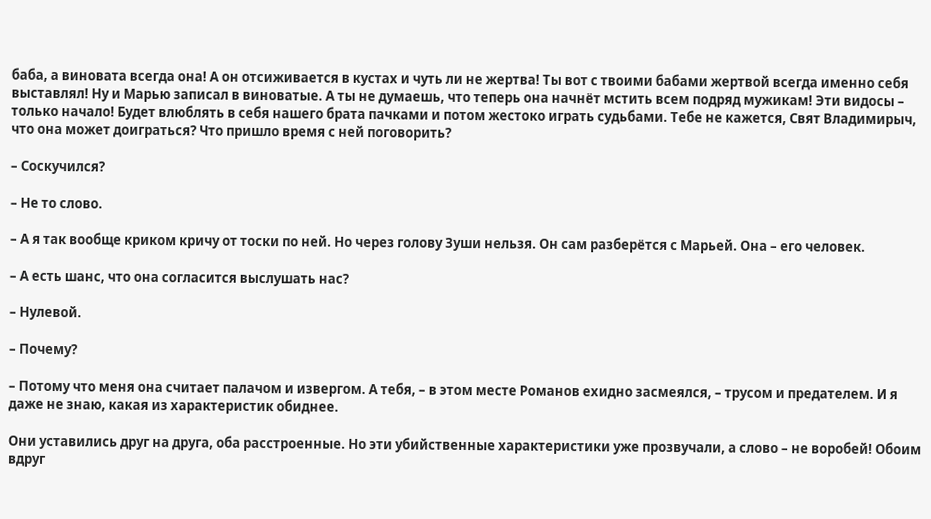баба, а виновата всегда она! А он отсиживается в кустах и чуть ли не жертва! Ты вот с твоими бабами жертвой всегда именно себя выставлял! Ну и Марью записал в виноватые. А ты не думаешь, что теперь она начнёт мстить всем подряд мужикам! Эти видосы – только начало! Будет влюблять в себя нашего брата пачками и потом жестоко играть судьбами. Тебе не кажется, Свят Владимирыч, что она может доиграться? Что пришло время с ней поговорить?

– Соскучился?

– Не то слово.

– А я так вообще криком кричу от тоски по ней. Но через голову Зуши нельзя. Он сам разберётся с Марьей. Она – его человек.

– А есть шанс, что она согласится выслушать нас?

– Нулевой.

– Почему?

– Потому что меня она считает палачом и извергом. А тебя, – в этом месте Романов ехидно засмеялся, – трусом и предателем. И я даже не знаю, какая из характеристик обиднее.

Они уставились друг на друга, оба расстроенные. Но эти убийственные характеристики уже прозвучали, а слово – не воробей! Обоим вдруг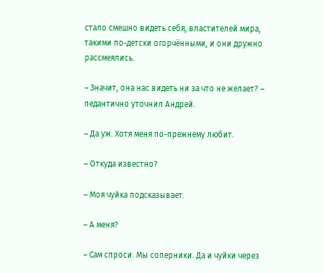стало смешно видеть себя, властителей мира, такими по-детски огорчёнными, и они дружно рассмеялись.

– Значит, она нас видеть ни за что не желает? – педантично уточнил Андрей.

– Да уж. Хотя меня по-прежнему любит.

– Откуда известно?

– Моя чуйка подсказывает.

– А меня?

– Сам спроси. Мы соперники. Да и чуйки через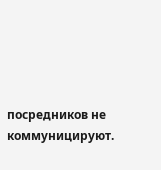посредников не коммуницируют.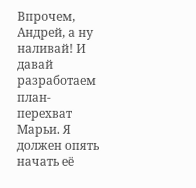Впрочем, Андрей, а ну наливай! И давай разработаем план-перехват Марьи. Я должен опять начать её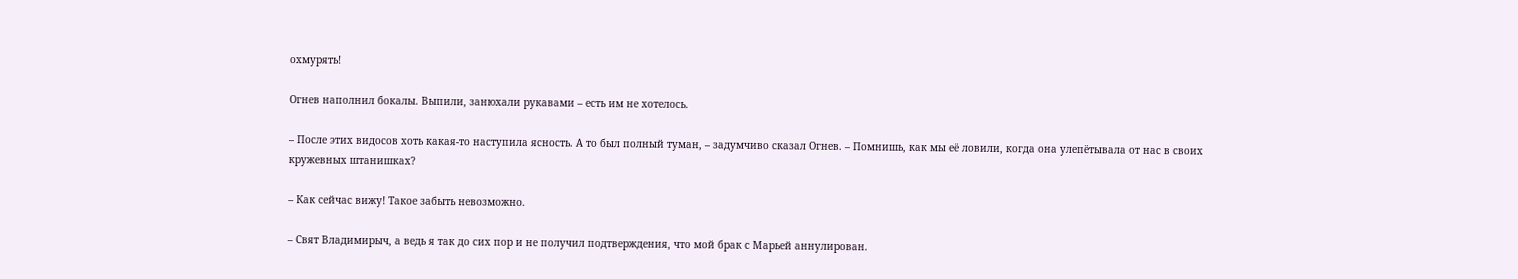охмурять!

Огнев наполнил бокалы. Выпили, занюхали рукавами – есть им не хотелось.

– После этих видосов хоть какая-то наступила ясность. А то был полный туман, – задумчиво сказал Огнев. – Помнишь, как мы её ловили, когда она улепётывала от нас в своих кружевных штанишках?

– Как сейчас вижу! Такое забыть невозможно.

– Свят Владимирыч, а ведь я так до сих пор и не получил подтверждения, что мой брак с Марьей аннулирован.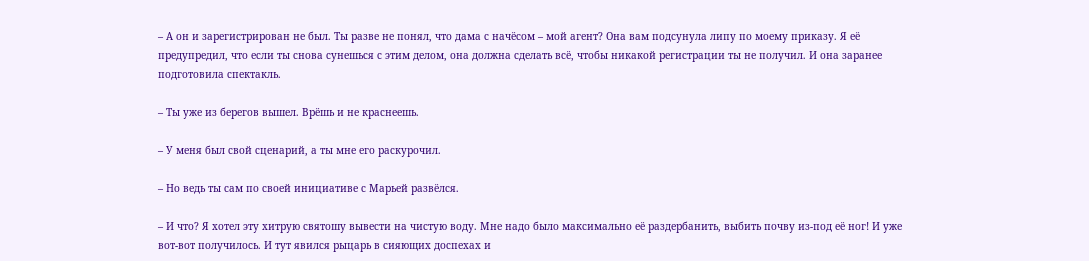– А он и зарегистрирован не был. Ты разве не понял, что дама с начёсом – мой агент? Она вам подсунула липу по моему приказу. Я её предупредил, что если ты снова сунешься с этим делом, она должна сделать всё, чтобы никакой регистрации ты не получил. И она заранее подготовила спектакль.

– Ты уже из берегов вышел. Врёшь и не краснеешь.

– У меня был свой сценарий, а ты мне его раскурочил.

– Но ведь ты сам по своей инициативе с Марьей развёлся.

– И что? Я хотел эту хитрую святошу вывести на чистую воду. Мне надо было максимально её раздербанить, выбить почву из-под её ног! И уже вот-вот получилось. И тут явился рыцарь в сияющих доспехах и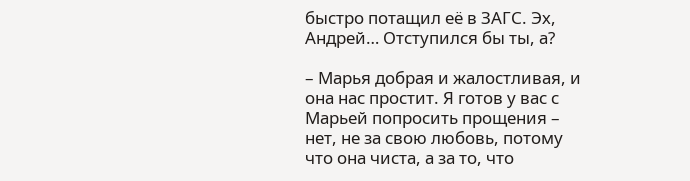быстро потащил её в ЗАГС. Эх, Андрей… Отступился бы ты, а?

– Марья добрая и жалостливая, и она нас простит. Я готов у вас с Марьей попросить прощения – нет, не за свою любовь, потому что она чиста, а за то, что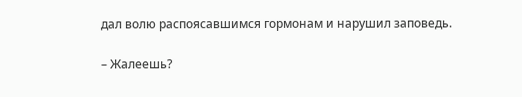дал волю распоясавшимся гормонам и нарушил заповедь.

– Жалеешь?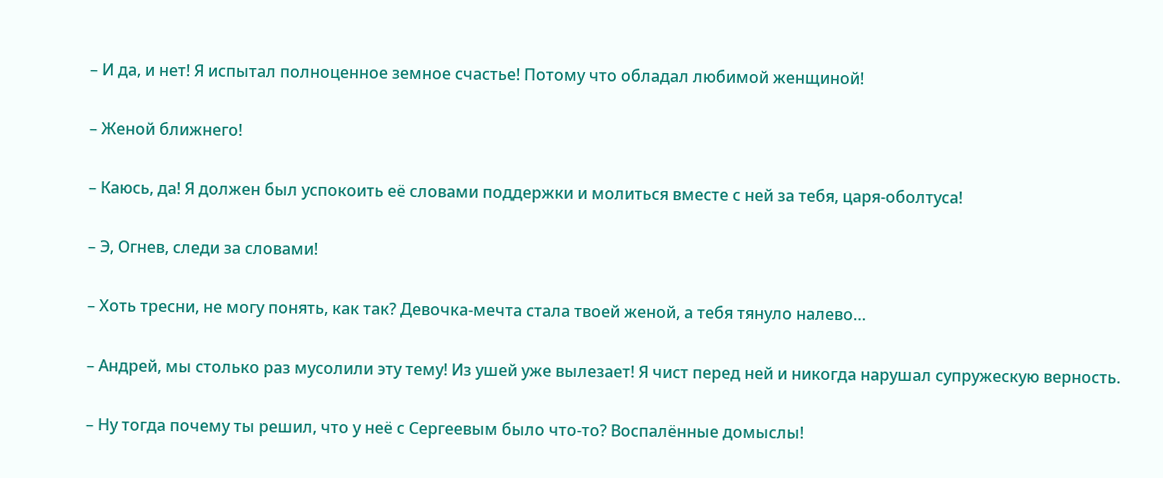– И да, и нет! Я испытал полноценное земное счастье! Потому что обладал любимой женщиной!

– Женой ближнего!

– Каюсь, да! Я должен был успокоить её словами поддержки и молиться вместе с ней за тебя, царя-оболтуса!

– Э, Огнев, следи за словами!

– Хоть тресни, не могу понять, как так? Девочка-мечта стала твоей женой, а тебя тянуло налево…

– Андрей, мы столько раз мусолили эту тему! Из ушей уже вылезает! Я чист перед ней и никогда нарушал супружескую верность.

– Ну тогда почему ты решил, что у неё с Сергеевым было что-то? Воспалённые домыслы!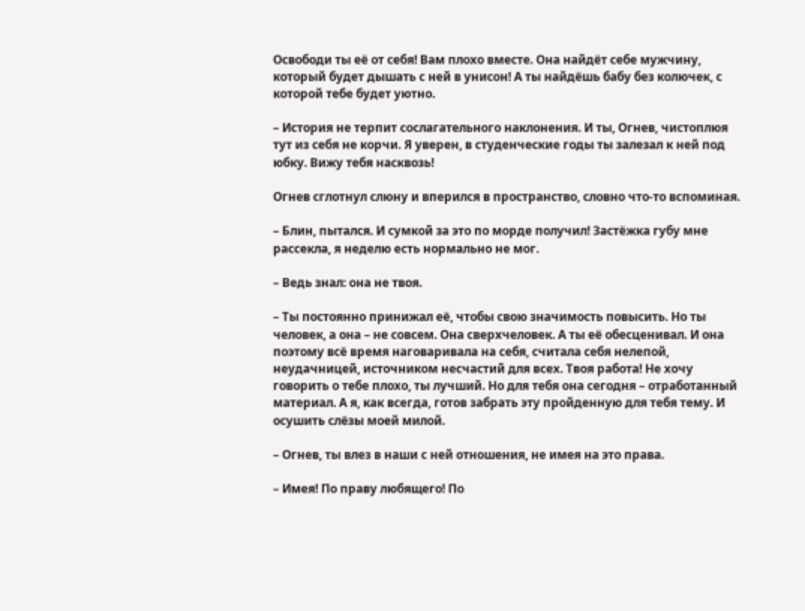Освободи ты её от себя! Вам плохо вместе. Она найдёт себе мужчину, который будет дышать с ней в унисон! А ты найдёшь бабу без колючек, с которой тебе будет уютно.

– История не терпит сослагательного наклонения. И ты, Огнев, чистоплюя тут из себя не корчи. Я уверен, в студенческие годы ты залезал к ней под юбку. Вижу тебя насквозь!

Огнев сглотнул слюну и вперился в пространство, словно что-то вспоминая.

– Блин, пытался. И сумкой за это по морде получил! Застёжка губу мне рассекла, я неделю есть нормально не мог.

– Ведь знал: она не твоя.

– Ты постоянно принижал её, чтобы свою значимость повысить. Но ты человек, а она – не совсем. Она сверхчеловек. А ты её обесценивал. И она поэтому всё время наговаривала на себя, считала себя нелепой, неудачницей, источником несчастий для всех. Твоя работа! Не хочу говорить о тебе плохо, ты лучший. Но для тебя она сегодня – отработанный материал. А я, как всегда, готов забрать эту пройденную для тебя тему. И осушить слёзы моей милой.

– Огнев, ты влез в наши с ней отношения, не имея на это права.

– Имея! По праву любящего! По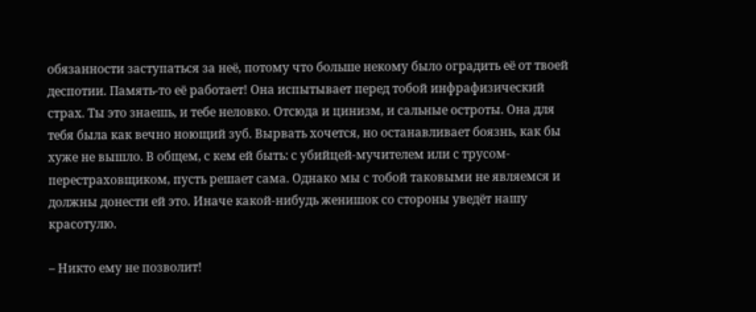обязанности заступаться за неё, потому что больше некому было оградить её от твоей деспотии. Память-то её работает! Она испытывает перед тобой инфрафизический страх. Ты это знаешь, и тебе неловко. Отсюда и цинизм, и сальные остроты. Она для тебя была как вечно ноющий зуб. Вырвать хочется, но останавливает боязнь, как бы хуже не вышло. В общем, с кем ей быть: с убийцей-мучителем или с трусом-перестраховщиком, пусть решает сама. Однако мы с тобой таковыми не являемся и должны донести ей это. Иначе какой-нибудь женишок со стороны уведёт нашу красотулю.

– Никто ему не позволит!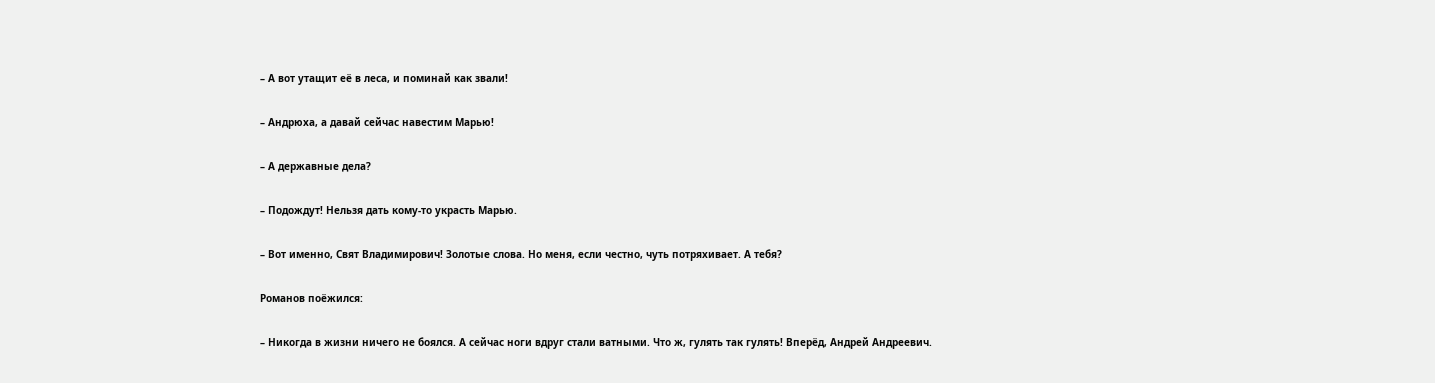– А вот утащит её в леса, и поминай как звали!

– Андрюха, а давай сейчас навестим Марью!

– А державные дела?

– Подождут! Нельзя дать кому-то украсть Марью.

– Вот именно, Свят Владимирович! Золотые слова. Но меня, если честно, чуть потряхивает. А тебя?

Романов поёжился:

– Никогда в жизни ничего не боялся. А сейчас ноги вдруг стали ватными. Что ж, гулять так гулять! Вперёд, Андрей Андреевич.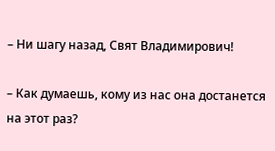– Ни шагу назад, Свят Владимирович!

– Как думаешь, кому из нас она достанется на этот раз?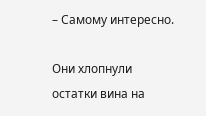– Самому интересно.

Они хлопнули остатки вина на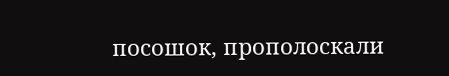посошок, прополоскали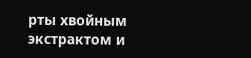рты хвойным экстрактом и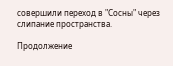совершили переход в "Сосны" через слипание пространства.

Продолжение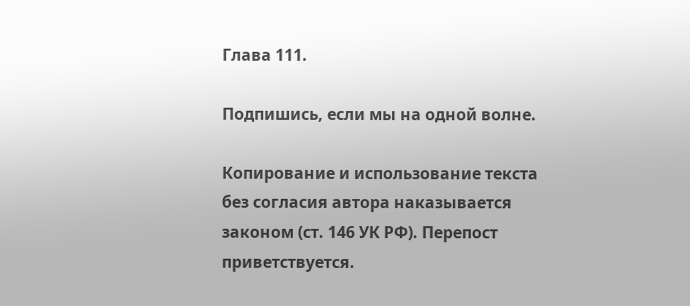Глава 111.

Подпишись, если мы на одной волне.

Копирование и использование текста без согласия автора наказывается законом (ст. 146 УК РФ). Перепост приветствуется.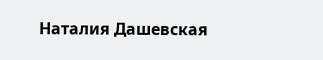Наталия Дашевская